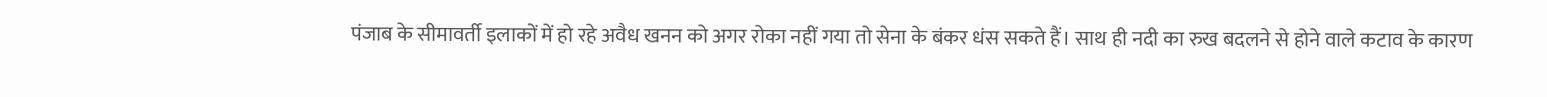पंजाब के सीमावर्ती इलाकों में हो रहे अवैध खनन को अगर रोका नहीं गया तो सेना के बंकर धंस सकते हैं। साथ ही नदी का रुख बदलने से होने वाले कटाव के कारण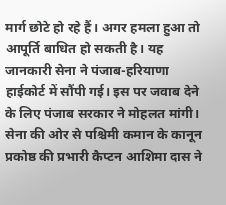मार्ग छोटे हो रहे हैं। अगर हमला हुआ तो आपूर्ति बाधित हो सकती है। यह जानकारी सेना ने पंजाब-हरियाणा हाईकोर्ट में सौंपी गई। इस पर जवाब देने के लिए पंजाब सरकार ने मोहलत मांगी।
सेना की ओर से पश्चिमी कमान के कानून प्रकोष्ठ की प्रभारी कैप्टन आशिमा दास ने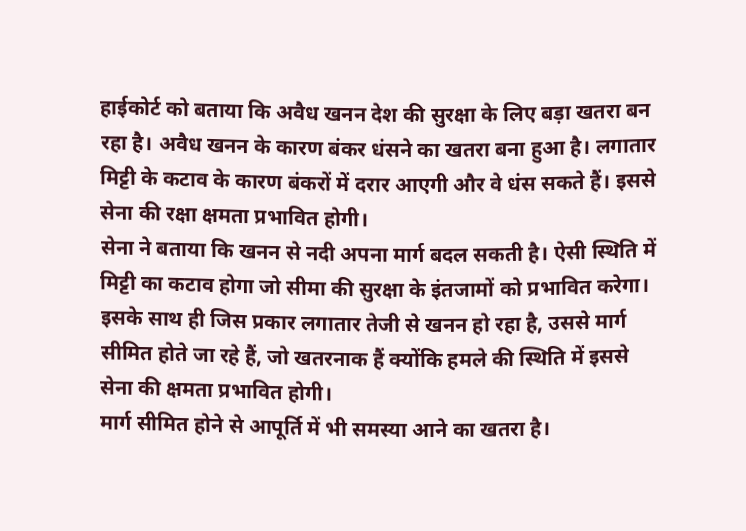हाईकोर्ट को बताया कि अवैध खनन देश की सुरक्षा के लिए बड़ा खतरा बन रहा है। अवैध खनन के कारण बंकर धंसने का खतरा बना हुआ है। लगातार मिट्टी के कटाव के कारण बंकरों में दरार आएगी और वे धंस सकते हैं। इससे सेना की रक्षा क्षमता प्रभावित होगी।
सेना ने बताया कि खनन से नदी अपना मार्ग बदल सकती है। ऐसी स्थिति में मिट्टी का कटाव होगा जो सीमा की सुरक्षा के इंतजामों को प्रभावित करेगा। इसके साथ ही जिस प्रकार लगातार तेजी से खनन हो रहा है, उससे मार्ग सीमित होते जा रहे हैं, जो खतरनाक हैं क्योंकि हमले की स्थिति में इससे सेना की क्षमता प्रभावित होगी।
मार्ग सीमित होने से आपूर्ति में भी समस्या आने का खतरा है।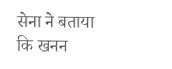सेना ने बताया कि खनन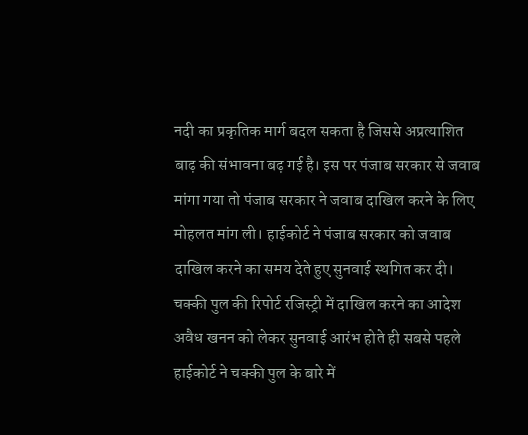नदी का प्रकृतिक मार्ग बदल सकता है जिससे अप्रत्याशित बाढ़ की संभावना बढ़ गई है। इस पर पंजाब सरकार से जवाब मांगा गया तो पंजाब सरकार ने जवाब दाखिल करने के लिए मोहलत मांग ली। हाईकोर्ट ने पंजाब सरकार को जवाब दाखिल करने का समय देते हुए सुनवाई स्थगित कर दी।
चक्की पुल की रिपोर्ट रजिस्ट्री में दाखिल करने का आदेश
अवैध खनन को लेकर सुनवाई आरंभ होते ही सबसे पहले हाईकोर्ट ने चक्की पुल के बारे में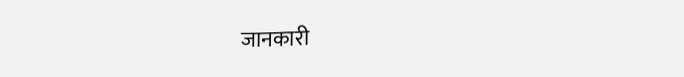जानकारी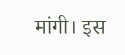मांगी। इस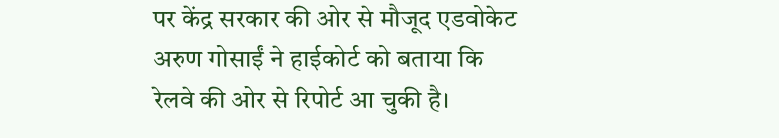पर केंद्र सरकार की ओर से मौजूद एडवोकेट अरुण गोसाईं ने हाईकोर्ट को बताया कि रेलवे की ओर से रिपोर्ट आ चुकी है।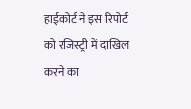हाईकोर्ट ने इस रिपोर्ट को रजिस्ट्री में दाखिल करने का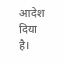आदेश दिया है।